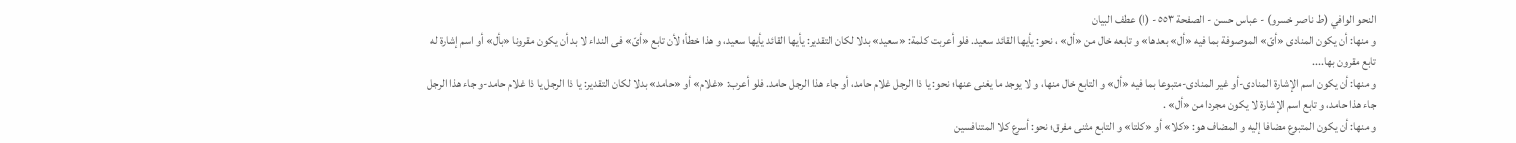النحو الوافي (ط ناصر خسرو) - عباس حسن - الصفحة ٥٥٣ - (ا) عطف البيان
و منها: أن يكون المنادى «أىّ» الموصوفة بما فيه «أل» بعدها» و تابعه خال من «أل» ، نحو: يأيها القائد سعيد. فلو أعربت كلمة: «سعيد» بدلا لكان التقدير: يأيها القائد يأيها سعيد، و هذا خطأ؛ لأن تابع «أىّ» فى النداء لا بد أن يكون مقرونا «بأل» أو اسم إشارة له تابع مقرون بها....
و منها: أن يكون اسم الإشارة المنادى-أو غير المنادى-متبوعا بما فيه «أل» و التابع خال منها، و لا يوجد ما يغنى عنها؛ نحو: يا ذا الرجل غلام حامد، أو جاء هذا الرجل حامد. فلو أعرب: «غلام» أو «حامد» بدلا لكان التقدير: يا ذا الرجل يا ذا غلام حامد-و جاء هذا الرجل جاء هذا حامد، و تابع اسم الإشارة لا يكون مجردا من «أل» .
و منها: أن يكون المتبوع مضافا إليه و المضاف هو: «كلا» أو «كلتا» و التابع مثنى مفرق؛ نحو: أسرع كلا المتنافسين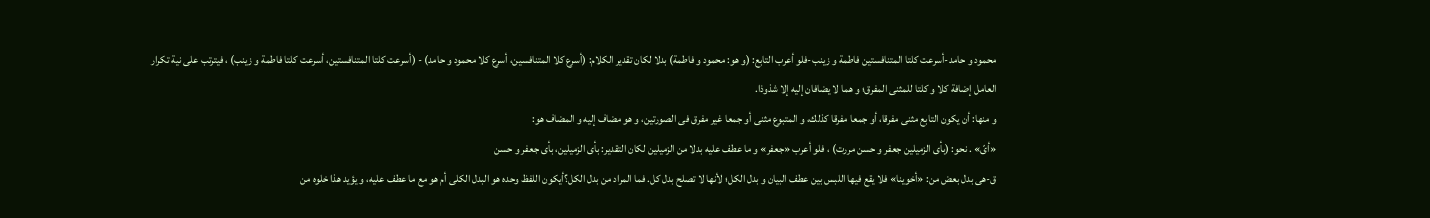محمود و حامد-أسرعت كلتا المتنافستين فاطمة و زينب-فلو أعرب التابع: (و هو: محمود و فاطمة) بدلا لكان تقدير الكلام: (أسرع كلا المتنافسين، أسرع كلا محمود و حامد) - (أسرعت كلتا المتنافستين، أسرعت كلتا فاطمة و زينب) ، فيترتب على نية تكرار العامل إضافة كلا و كلتا للمثنى المفرق؛ و هما لا يضافان إليه إلا شذوذا.
و منها: أن يكون التابع مثنى مفرقا، أو جمعا مفرقا كذلك، و المتبوع مثنى أو جمعا غير مفرق فى الصورتين، و هو مضاف إليه و المضاف هو:
«أىّ» . نحو: (بأى الزميلين جعفر و حسن مررت) ، فلو أعرب «جعفر» و ما عطف عليه بدلا من الزميلين لكان التقدير: بأى الزميلين، بأى جعفر و حسن
ق-هى بدل بعض من: «أخوينا» فلا يقع فيها اللبس بين عطف البيان و بدل الكل؛ لأنها لا تصلح بدل كل. فما المراد من بدل الكل؟أيكون اللفظ وحده هو البدل الكلى أم هو مع ما عطف عليه، و يؤيد هذا خلوه من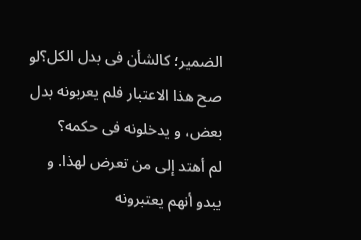الضمير؛ كالشأن فى بدل الكل؟لو صح هذا الاعتبار فلم يعربونه بدل بعض، و يدخلونه فى حكمه؟
لم أهتد إلى من تعرض لهذا. و يبدو أنهم يعتبرونه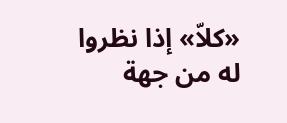«كلاّ» إذا نظروا له من جهة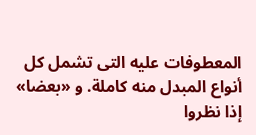المعطوفات عليه التى تشمل كل أنواع المبدل منه كاملة. و «بعضا» إذا نظروا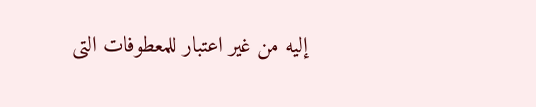إليه من غير اعتبار للمعطوفات التى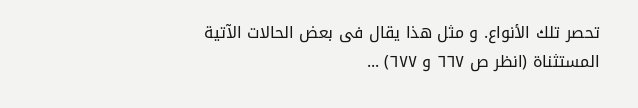تحصر تلك الأنواع. و مثل هذا يقال فى بعض الحالات الآتية المستثناة (انظر ص ٦٦٧ و ٦٧٧) ...